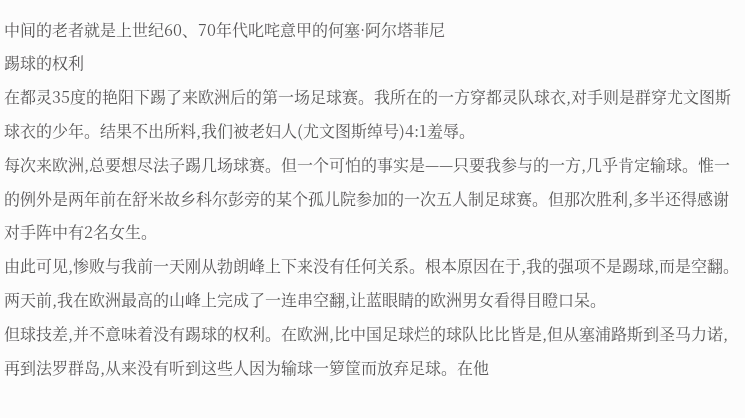中间的老者就是上世纪60、70年代叱咤意甲的何塞·阿尔塔菲尼
踢球的权利
在都灵35度的艳阳下踢了来欧洲后的第一场足球赛。我所在的一方穿都灵队球衣,对手则是群穿尤文图斯球衣的少年。结果不出所料,我们被老妇人(尤文图斯绰号)4:1羞辱。
每次来欧洲,总要想尽法子踢几场球赛。但一个可怕的事实是——只要我参与的一方,几乎肯定输球。惟一的例外是两年前在舒米故乡科尔彭旁的某个孤儿院参加的一次五人制足球赛。但那次胜利,多半还得感谢对手阵中有2名女生。
由此可见,惨败与我前一天刚从勃朗峰上下来没有任何关系。根本原因在于,我的强项不是踢球,而是空翻。两天前,我在欧洲最高的山峰上完成了一连串空翻,让蓝眼睛的欧洲男女看得目瞪口呆。
但球技差,并不意味着没有踢球的权利。在欧洲,比中国足球烂的球队比比皆是,但从塞浦路斯到圣马力诺,再到法罗群岛,从来没有听到这些人因为输球一箩筐而放弃足球。在他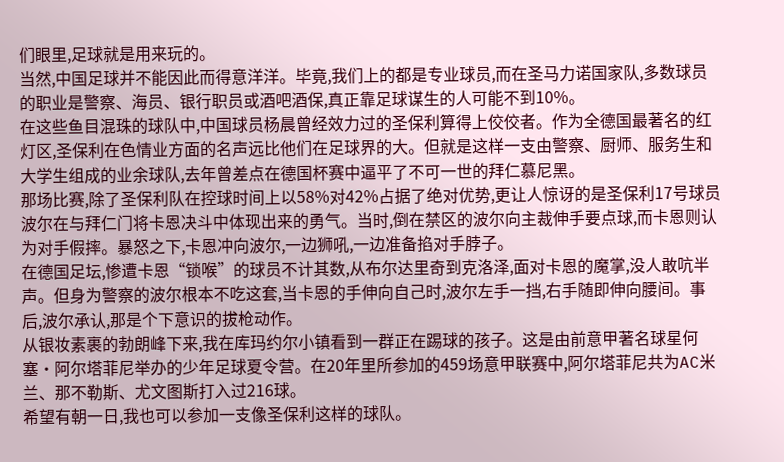们眼里,足球就是用来玩的。
当然,中国足球并不能因此而得意洋洋。毕竟,我们上的都是专业球员,而在圣马力诺国家队,多数球员的职业是警察、海员、银行职员或酒吧酒保,真正靠足球谋生的人可能不到10%。
在这些鱼目混珠的球队中,中国球员杨晨曾经效力过的圣保利算得上佼佼者。作为全德国最著名的红灯区,圣保利在色情业方面的名声远比他们在足球界的大。但就是这样一支由警察、厨师、服务生和大学生组成的业余球队,去年曾差点在德国杯赛中逼平了不可一世的拜仁慕尼黑。
那场比赛,除了圣保利队在控球时间上以58%对42%占据了绝对优势,更让人惊讶的是圣保利17号球员波尔在与拜仁门将卡恩决斗中体现出来的勇气。当时,倒在禁区的波尔向主裁伸手要点球,而卡恩则认为对手假摔。暴怒之下,卡恩冲向波尔,一边狮吼,一边准备掐对手脖子。
在德国足坛,惨遭卡恩“锁喉”的球员不计其数,从布尔达里奇到克洛泽,面对卡恩的魔掌,没人敢吭半声。但身为警察的波尔根本不吃这套,当卡恩的手伸向自己时,波尔左手一挡,右手随即伸向腰间。事后,波尔承认,那是个下意识的拔枪动作。
从银妆素裹的勃朗峰下来,我在库玛约尔小镇看到一群正在踢球的孩子。这是由前意甲著名球星何塞·阿尔塔菲尼举办的少年足球夏令营。在20年里所参加的459场意甲联赛中,阿尔塔菲尼共为AC米兰、那不勒斯、尤文图斯打入过216球。
希望有朝一日,我也可以参加一支像圣保利这样的球队。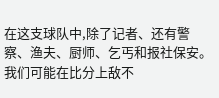在这支球队中,除了记者、还有警察、渔夫、厨师、乞丐和报社保安。我们可能在比分上敌不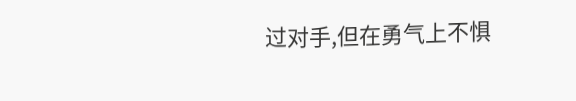过对手,但在勇气上不惧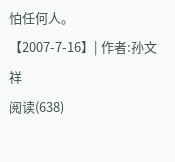怕任何人。
【2007-7-16】| 作者:孙文祥
阅读(638)